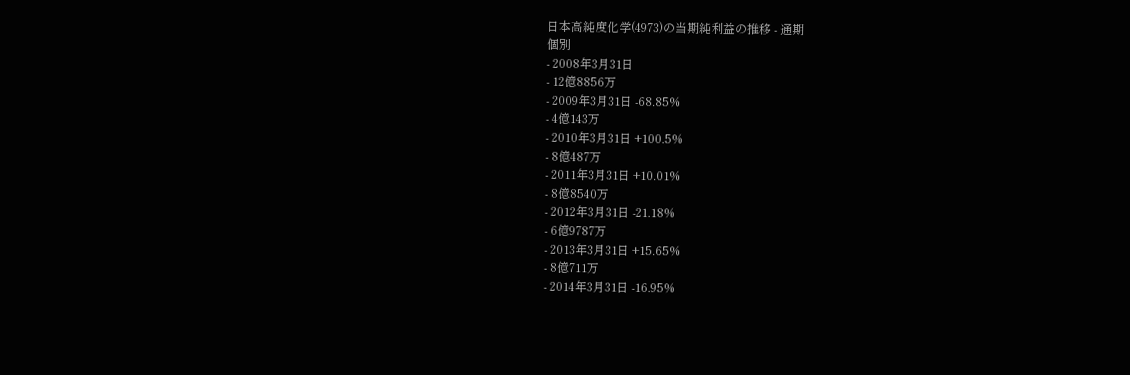日本高純度化学(4973)の当期純利益の推移 - 通期
個別
- 2008年3月31日
- 12億8856万
- 2009年3月31日 -68.85%
- 4億143万
- 2010年3月31日 +100.5%
- 8億487万
- 2011年3月31日 +10.01%
- 8億8540万
- 2012年3月31日 -21.18%
- 6億9787万
- 2013年3月31日 +15.65%
- 8億711万
- 2014年3月31日 -16.95%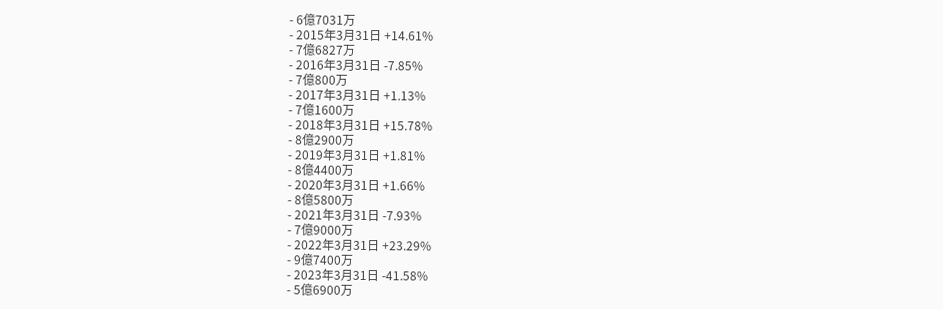- 6億7031万
- 2015年3月31日 +14.61%
- 7億6827万
- 2016年3月31日 -7.85%
- 7億800万
- 2017年3月31日 +1.13%
- 7億1600万
- 2018年3月31日 +15.78%
- 8億2900万
- 2019年3月31日 +1.81%
- 8億4400万
- 2020年3月31日 +1.66%
- 8億5800万
- 2021年3月31日 -7.93%
- 7億9000万
- 2022年3月31日 +23.29%
- 9億7400万
- 2023年3月31日 -41.58%
- 5億6900万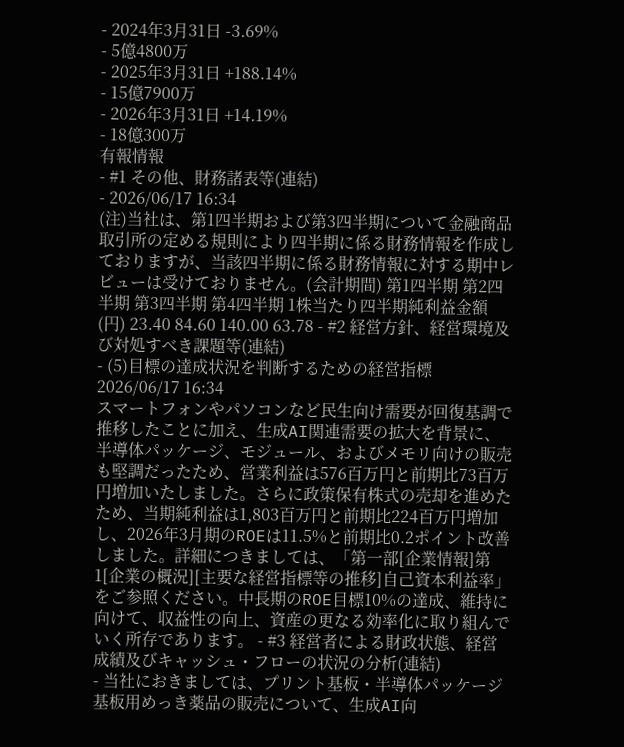- 2024年3月31日 -3.69%
- 5億4800万
- 2025年3月31日 +188.14%
- 15億7900万
- 2026年3月31日 +14.19%
- 18億300万
有報情報
- #1 その他、財務諸表等(連結)
- 2026/06/17 16:34
(注)当社は、第1四半期および第3四半期について金融商品取引所の定める規則により四半期に係る財務情報を作成しておりますが、当該四半期に係る財務情報に対する期中レビューは受けておりません。(会計期間) 第1四半期 第2四半期 第3四半期 第4四半期 1株当たり四半期純利益金額(円) 23.40 84.60 140.00 63.78 - #2 経営方針、経営環境及び対処すべき課題等(連結)
- (5)目標の達成状況を判断するための経営指標2026/06/17 16:34
スマートフォンやパソコンなど民生向け需要が回復基調で推移したことに加え、生成AI関連需要の拡大を背景に、半導体パッケージ、モジュール、およびメモリ向けの販売も堅調だったため、営業利益は576百万円と前期比73百万円増加いたしました。さらに政策保有株式の売却を進めたため、当期純利益は1,803百万円と前期比224百万円増加し、2026年3月期のROEは11.5%と前期比0.2ポイント改善しました。詳細につきましては、「第一部[企業情報]第1[企業の概況][主要な経営指標等の推移]自己資本利益率」をご参照ください。中長期のROE目標10%の達成、維持に向けて、収益性の向上、資産の更なる効率化に取り組んでいく所存であります。 - #3 経営者による財政状態、経営成績及びキャッシュ・フローの状況の分析(連結)
- 当社におきましては、プリント基板・半導体パッケージ基板用めっき薬品の販売について、生成AI向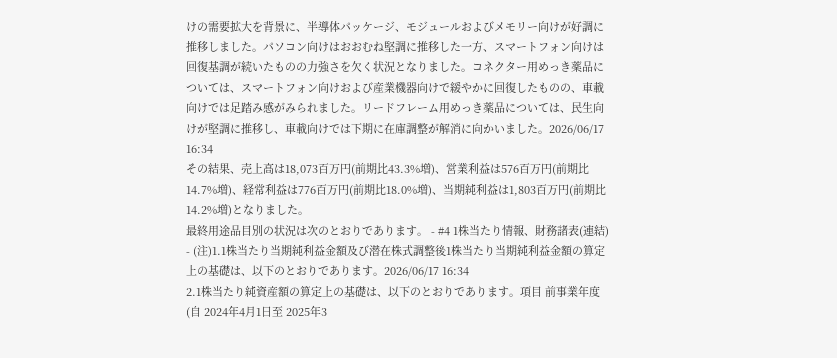けの需要拡大を背景に、半導体パッケージ、モジュールおよびメモリー向けが好調に推移しました。パソコン向けはおおむね堅調に推移した一方、スマートフォン向けは回復基調が続いたものの力強さを欠く状況となりました。コネクター用めっき薬品については、スマートフォン向けおよび産業機器向けで緩やかに回復したものの、車載向けでは足踏み感がみられました。リードフレーム用めっき薬品については、民生向けが堅調に推移し、車載向けでは下期に在庫調整が解消に向かいました。2026/06/17 16:34
その結果、売上高は18,073百万円(前期比43.3%増)、営業利益は576百万円(前期比14.7%増)、経常利益は776百万円(前期比18.0%増)、当期純利益は1,803百万円(前期比14.2%増)となりました。
最終用途品目別の状況は次のとおりであります。 - #4 1株当たり情報、財務諸表(連結)
- (注)1.1株当たり当期純利益金額及び潜在株式調整後1株当たり当期純利益金額の算定上の基礎は、以下のとおりであります。2026/06/17 16:34
2.1株当たり純資産額の算定上の基礎は、以下のとおりであります。項目 前事業年度(自 2024年4月1日至 2025年3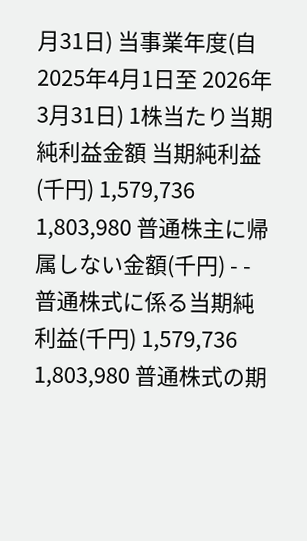月31日) 当事業年度(自 2025年4月1日至 2026年3月31日) 1株当たり当期純利益金額 当期純利益(千円) 1,579,736 1,803,980 普通株主に帰属しない金額(千円) - - 普通株式に係る当期純利益(千円) 1,579,736 1,803,980 普通株式の期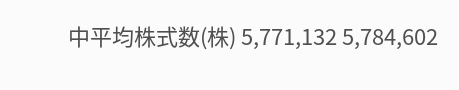中平均株式数(株) 5,771,132 5,784,602